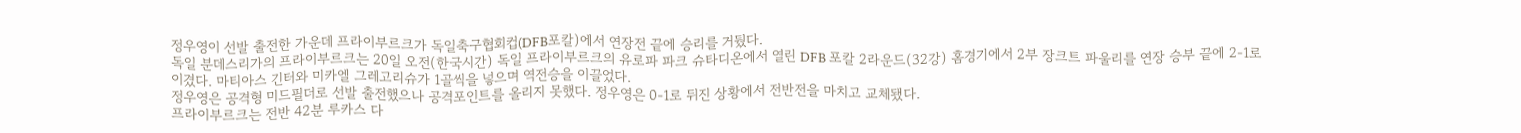정우영이 선발 출전한 가운데 프라이부르크가 독일축구협회컵(DFB포칼)에서 연장전 끝에 승리를 거뒀다.
독일 분데스리가의 프라이부르크는 20일 오전(한국시간) 독일 프라이부르크의 유로파 파크 슈타디온에서 열린 DFB 포칼 2라운드(32강) 홈경기에서 2부 장크트 파울리를 연장 승부 끝에 2-1로 이겼다. 마티아스 긴터와 미카엘 그레고리슈가 1골씩을 넣으며 역전승을 이끌었다.
정우영은 공격형 미드필더로 선발 출전했으나 공격포인트를 올리지 못했다. 정우영은 0-1로 뒤진 상황에서 전반전을 마치고 교체됐다.
프라이부르크는 전반 42분 루카스 다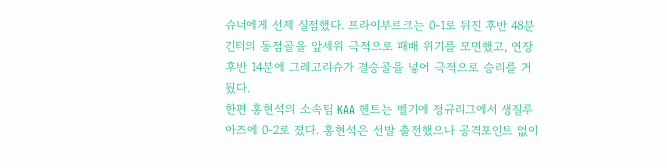슈너에게 선제 실점했다. 프라이부르크는 0-1로 뒤진 후반 48분 긴터의 동점골을 앞세워 극적으로 패배 위기를 모면했고, 연장 후반 14분에 그레고리슈가 결승골을 넣어 극적으로 승리를 거뒀다.
한편 홍현석의 소속팀 KAA 헨트는 벨기에 정규리그에서 생질루아즈에 0-2로 졌다. 홍현석은 선발 출전했으나 공격포인트 없이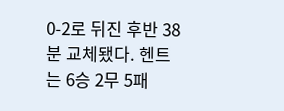0-2로 뒤진 후반 38분 교체됐다. 헨트는 6승 2무 5패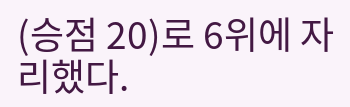(승점 20)로 6위에 자리했다.